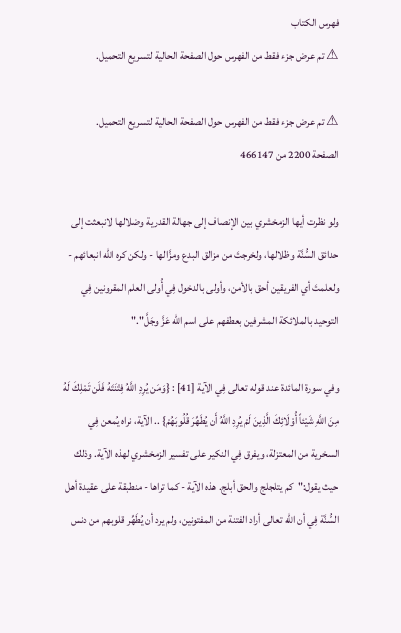فهرس الكتاب
⚠ تم عرض جزء فقط من الفهرس حول الصفحة الحالية لتسريع التحميل.

⚠ تم عرض جزء فقط من الفهرس حول الصفحة الحالية لتسريع التحميل.
الصفحة 2200 من 466147

ولو نظرت أيها الزمخشري بين الإنصاف إلى جهالة القدرية وضلالها لانبعثت إلى حدائق السُّنَّة وظلالها، ولخرجتَ من مزالق البدع ومزَّالها - ولكن كره الله انبعائهم - ولعلمتَ أي الفريقين أحق بالأمن، وأولى بالدخول فِي أُولى العلم المقرونين فِي التوحيد بالملائكة المشرفين بعطفهم على اسم الله عَزَّ وجَلَّ"."

وفي سورة المائدة عند قوله تعالى فِي الآية [41] : {وَمَن يُرِدِ اللَّهُ فِتْنَتَهُ فَلَن تَمْلِكَ لَهُ مِنَ اللَّهِ شَيْئاً أُوْلَائِكَ الَّذِينَ لَمْ يُرِدِ اللَّهُ أَن يُطَهِّرَ قُلُوبَهُمْ} .. الآية، نراه يُمعن فِي السخرية من المعتزلة، ويفرق فِي النكير على تفسير الزمخشري لهذه الآية. وذلك حيث يقول:"كم يتلجلج والحق أبلج. هذه الآية - كما تراها - منطبقة على عقيدة أهل السُّنَّة فِي أن الله تعالى أراد الفتنة من المفتونين، ولم يرد أن يُطَهِّر قلوبهم من دنس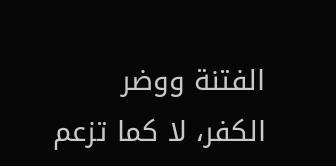الفتنة ووضر الكفر، لا كما تزعم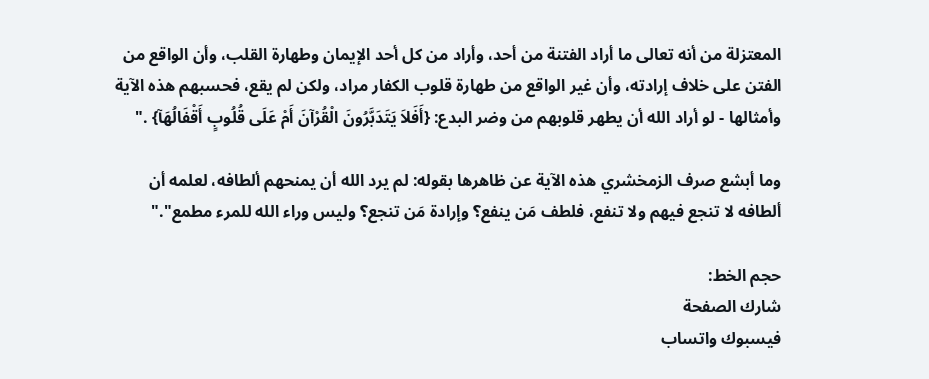المعتزلة من أنه تعالى ما أراد الفتنة من أحد، وأراد من كل أحد الإيمان وطهارة القلب، وأن الواقع من الفتن على خلاف إرادته، وأن غير الواقع من طهارة قلوب الكفار مراد، ولكن لم يقع، فحسبهم هذه الآية وأمثالها - لو أراد الله أن يطهر قلوبهم من وضر البدع: {أَفَلاَ يَتَدَبَّرُونَ الْقُرْآنَ أَمْ عَلَى قُلُوبٍ أَقْفَالُهَآ} ."

وما أبشع صرف الزمخشري هذه الآية عن ظاهرها بقوله: لم يرد الله أن يمنحهم ألطافه، لعلمه أن ألطافه لا تنجع فيهم ولا تنفع، فلطف مَن ينفع؟ وإرادة مَن تنجع؟ وليس وراء الله للمرء مطمع"."

حجم الخط:
شارك الصفحة
فيسبوك واتساب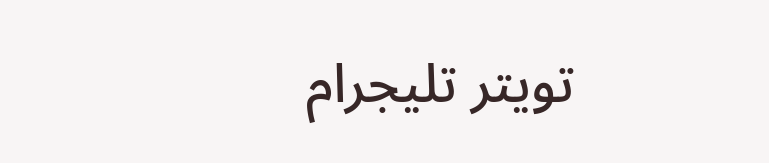تويتر تليجرام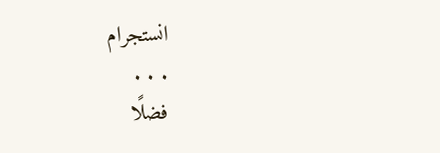انستجرام
. . .
فضلًا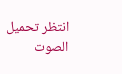انتظر تحميل الصوت